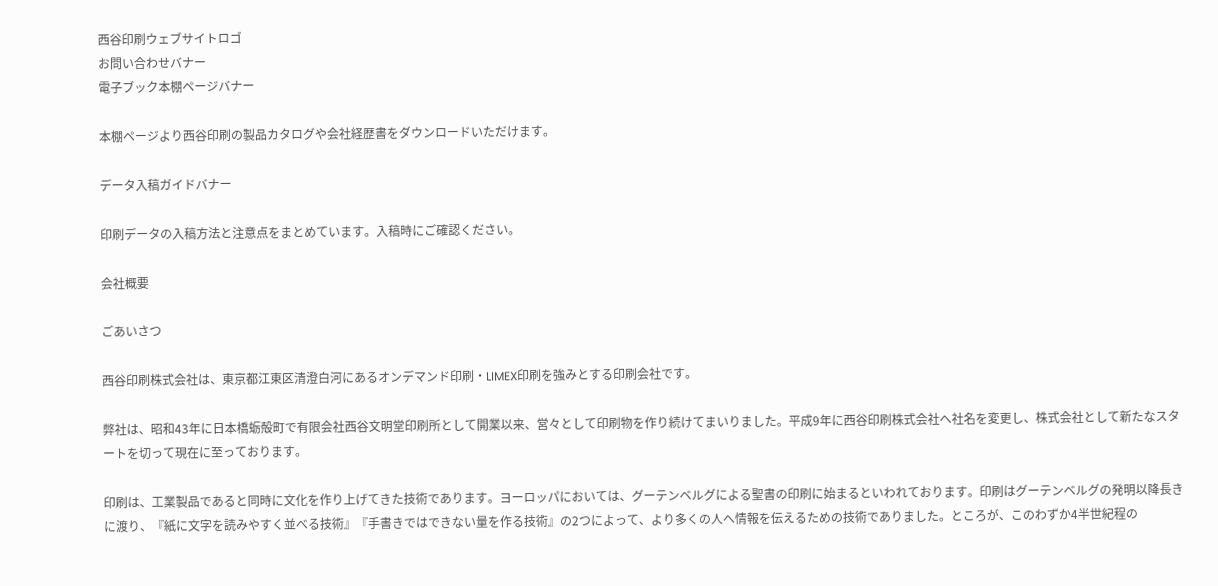西谷印刷ウェブサイトロゴ
お問い合わせバナー
電子ブック本棚ページバナー

本棚ページより西谷印刷の製品カタログや会社経歴書をダウンロードいただけます。

データ入稿ガイドバナー

印刷データの入稿方法と注意点をまとめています。入稿時にご確認ください。

会社概要

ごあいさつ

西谷印刷株式会社は、東京都江東区清澄白河にあるオンデマンド印刷・LIMEX印刷を強みとする印刷会社です。

弊社は、昭和43年に日本橋蛎殻町で有限会社西谷文明堂印刷所として開業以来、営々として印刷物を作り続けてまいりました。平成9年に西谷印刷株式会社へ社名を変更し、株式会社として新たなスタートを切って現在に至っております。

印刷は、工業製品であると同時に文化を作り上げてきた技術であります。ヨーロッパにおいては、グーテンベルグによる聖書の印刷に始まるといわれております。印刷はグーテンベルグの発明以降長きに渡り、『紙に文字を読みやすく並べる技術』『手書きではできない量を作る技術』の2つによって、より多くの人へ情報を伝えるための技術でありました。ところが、このわずか4半世紀程の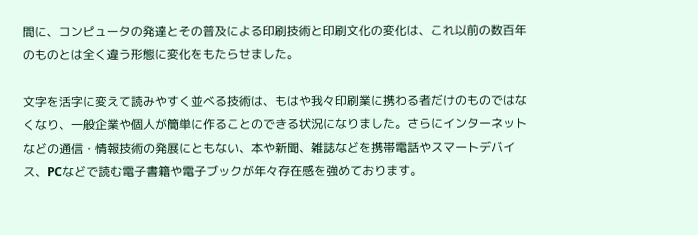間に、コンピュータの発達とその普及による印刷技術と印刷文化の変化は、これ以前の数百年のものとは全く違う形態に変化をもたらせました。

文字を活字に変えて読みやすく並べる技術は、もはや我々印刷業に携わる者だけのものではなくなり、一般企業や個人が簡単に作ることのできる状況になりました。さらにインターネットなどの通信・情報技術の発展にともない、本や新聞、雑誌などを携帯電話やスマートデバイス、PCなどで読む電子書籍や電子ブックが年々存在感を強めております。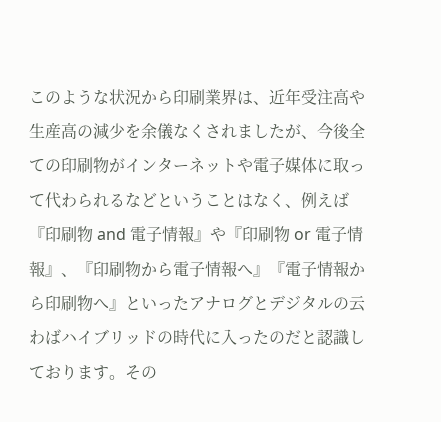このような状況から印刷業界は、近年受注高や生産高の減少を余儀なくされましたが、今後全ての印刷物がインターネットや電子媒体に取って代わられるなどということはなく、例えば『印刷物 and 電子情報』や『印刷物 or 電子情報』、『印刷物から電子情報へ』『電子情報から印刷物へ』といったアナログとデジタルの云わばハイブリッドの時代に入ったのだと認識しております。その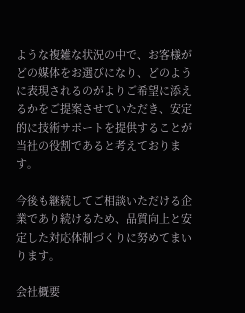ような複雑な状況の中で、お客様がどの媒体をお選びになり、どのように表現されるのがよりご希望に添えるかをご提案させていただき、安定的に技術サポートを提供することが当社の役割であると考えております。

今後も継続してご相談いただける企業であり続けるため、品質向上と安定した対応体制づくりに努めてまいります。

会社概要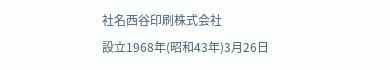社名西谷印刷株式会社
設立1968年(昭和43年)3月26日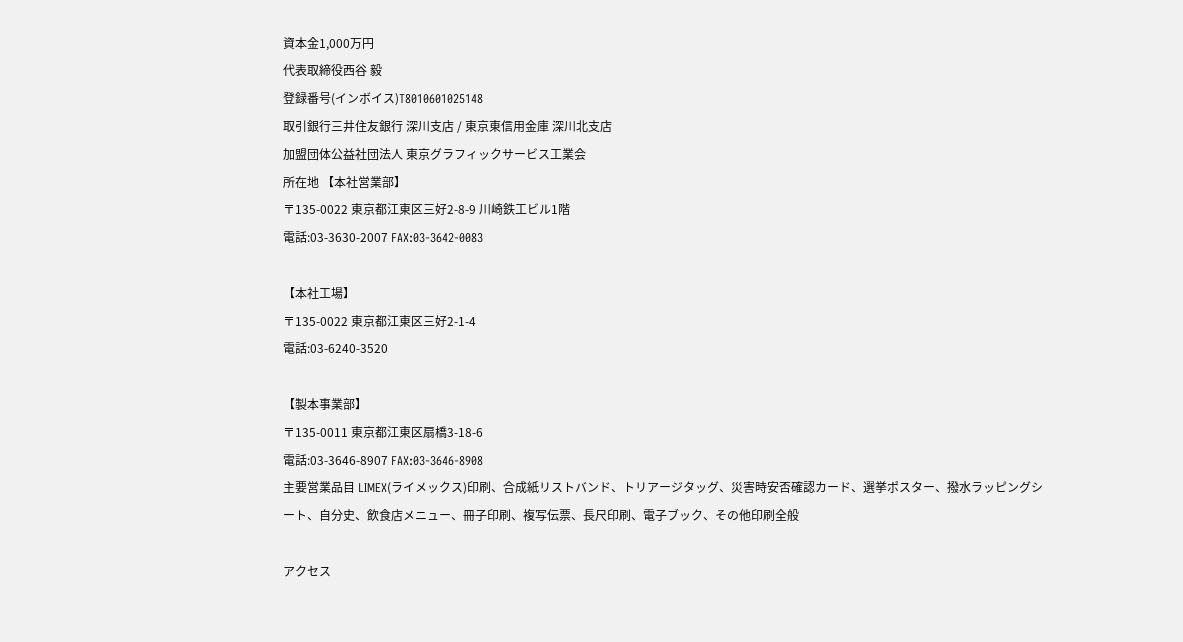資本金1,000万円
代表取締役西谷 毅
登録番号(インボイス)T8010601025148
取引銀行三井住友銀行 深川支店 / 東京東信用金庫 深川北支店
加盟団体公益社団法人 東京グラフィックサービス工業会
所在地 【本社営業部】
〒135-0022 東京都江東区三好2-8-9 川崎鉄工ビル1階
電話:03-3630-2007 FAX:03-3642-0083

【本社工場】
〒135-0022 東京都江東区三好2-1-4
電話:03-6240-3520

【製本事業部】
〒135-0011 東京都江東区扇橋3-18-6
電話:03-3646-8907 FAX:03-3646-8908
主要営業品目 LIMEX(ライメックス)印刷、合成紙リストバンド、トリアージタッグ、災害時安否確認カード、選挙ポスター、撥水ラッピングシート、自分史、飲食店メニュー、冊子印刷、複写伝票、長尺印刷、電子ブック、その他印刷全般

アクセス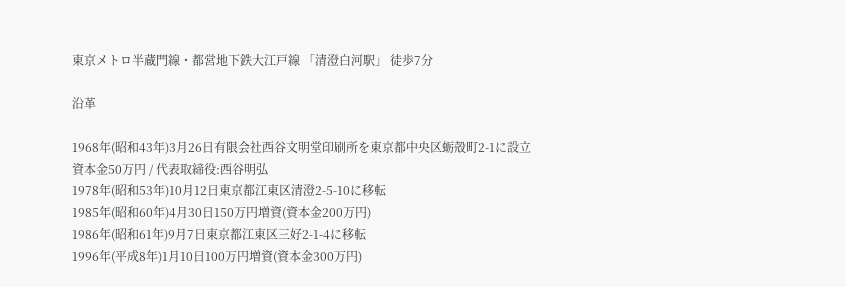東京メトロ半蔵門線・都営地下鉄大江戸線 「清澄白河駅」 徒歩7分

沿革

1968年(昭和43年)3月26日有限会社西谷文明堂印刷所を東京都中央区蛎殻町2-1に設立
資本金50万円 / 代表取締役:西谷明弘
1978年(昭和53年)10月12日東京都江東区清澄2-5-10に移転
1985年(昭和60年)4月30日150万円増資(資本金200万円)
1986年(昭和61年)9月7日東京都江東区三好2-1-4に移転
1996年(平成8年)1月10日100万円増資(資本金300万円)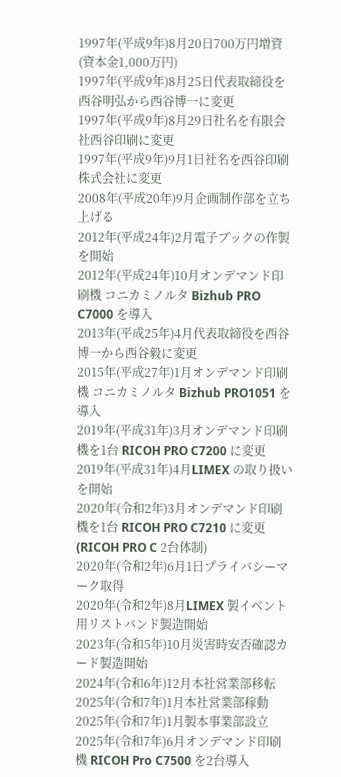1997年(平成9年)8月20日700万円増資(資本金1,000万円)
1997年(平成9年)8月25日代表取締役を西谷明弘から西谷博一に変更
1997年(平成9年)8月29日社名を有限会社西谷印刷に変更
1997年(平成9年)9月1日社名を西谷印刷株式会社に変更
2008年(平成20年)9月企画制作部を立ち上げる
2012年(平成24年)2月電子ブックの作製を開始
2012年(平成24年)10月オンデマンド印刷機 コニカミノルタ Bizhub PRO C7000 を導入
2013年(平成25年)4月代表取締役を西谷博一から西谷毅に変更
2015年(平成27年)1月オンデマンド印刷機 コニカミノルタ Bizhub PRO1051 を導入
2019年(平成31年)3月オンデマンド印刷機を1台 RICOH PRO C7200 に変更
2019年(平成31年)4月LIMEX の取り扱いを開始
2020年(令和2年)3月オンデマンド印刷機を1台 RICOH PRO C7210 に変更(RICOH PRO C 2台体制)
2020年(令和2年)6月1日プライバシーマーク取得
2020年(令和2年)8月LIMEX 製イベント用リストバンド製造開始
2023年(令和5年)10月災害時安否確認カード製造開始
2024年(令和6年)12月本社営業部移転
2025年(令和7年)1月本社営業部稼動
2025年(令和7年)1月製本事業部設立
2025年(令和7年)6月オンデマンド印刷機 RICOH Pro C7500 を2台導入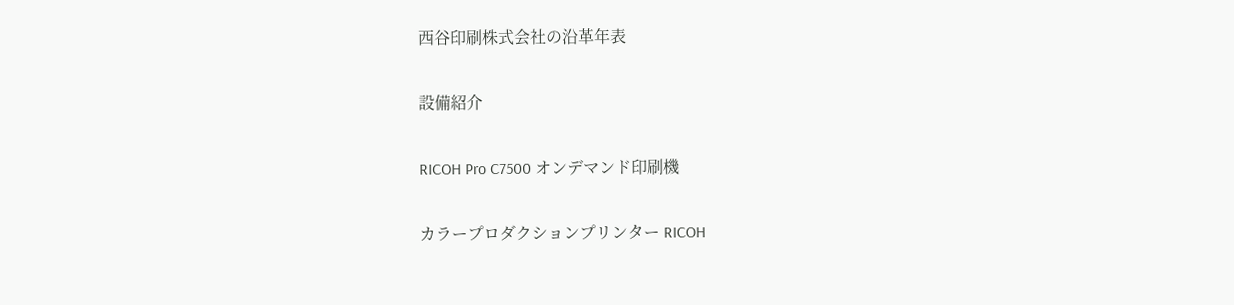西谷印刷株式会社の沿革年表

設備紹介

RICOH Pro C7500 オンデマンド印刷機

カラープロダクションプリンター RICOH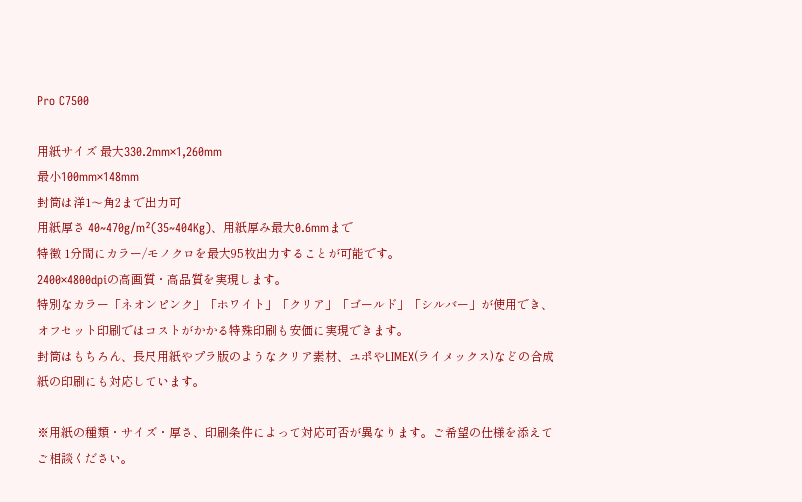Pro C7500

用紙サイズ 最大330.2mm×1,260mm
最小100mm×148mm
封筒は洋1〜角2まで出力可
用紙厚さ 40~470g/m²(35~404Kg)、用紙厚み最大0.6mmまで
特徴 1分間にカラー/モノクロを最大95枚出力することが可能です。
2400×4800dpiの高画質・高品質を実現します。
特別なカラー「ネオンピンク」「ホワイト」「クリア」「ゴールド」「シルバー」が使用でき、オフセット印刷ではコストがかかる特殊印刷も安価に実現できます。
封筒はもちろん、長尺用紙やプラ版のようなクリア素材、ユポやLIMEX(ライメックス)などの合成紙の印刷にも対応しています。

※用紙の種類・サイズ・厚さ、印刷条件によって対応可否が異なります。ご希望の仕様を添えてご相談ください。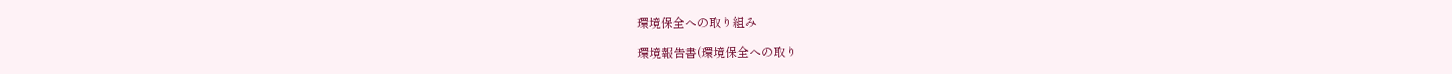環境保全への取り組み

環境報告書(環境保全への取り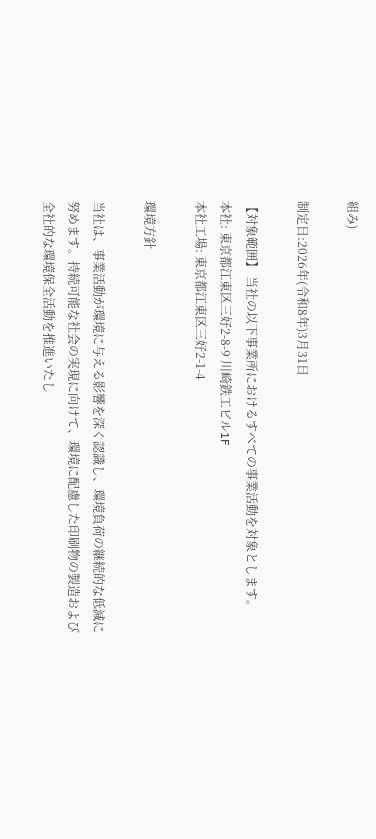組み)

制定日:2026年(令和8年)3月31日

【対象範囲】 当社の以下事業所におけるすべての事業活動を対象とします。
本社: 東京都江東区三好2-8-9 川崎鉄工ビル1F
本社工場: 東京都江東区三好2-1-4

環境方針

当社は、事業活動が環境に与える影響を深く認識し、環境負荷の継続的な低減に努めます。持続可能な社会の実現に向けて、環境に配慮した印刷物の製造および全社的な環境保全活動を推進いたし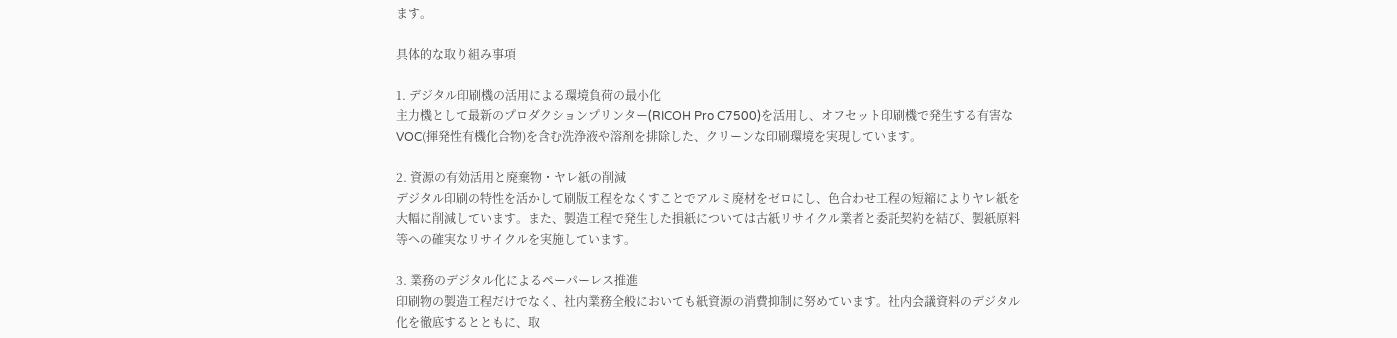ます。

具体的な取り組み事項

1. デジタル印刷機の活用による環境負荷の最小化
主力機として最新のプロダクションプリンター(RICOH Pro C7500)を活用し、オフセット印刷機で発生する有害なVOC(揮発性有機化合物)を含む洗浄液や溶剤を排除した、クリーンな印刷環境を実現しています。

2. 資源の有効活用と廃棄物・ヤレ紙の削減
デジタル印刷の特性を活かして刷版工程をなくすことでアルミ廃材をゼロにし、色合わせ工程の短縮によりヤレ紙を大幅に削減しています。また、製造工程で発生した損紙については古紙リサイクル業者と委託契約を結び、製紙原料等への確実なリサイクルを実施しています。

3. 業務のデジタル化によるペーパーレス推進
印刷物の製造工程だけでなく、社内業務全般においても紙資源の消費抑制に努めています。社内会議資料のデジタル化を徹底するとともに、取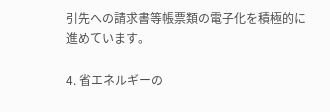引先への請求書等帳票類の電子化を積極的に進めています。

4. 省エネルギーの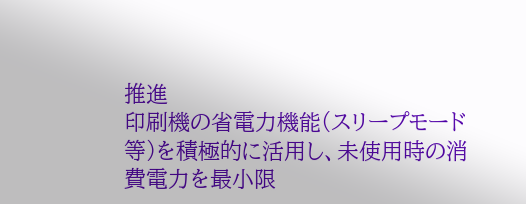推進
印刷機の省電力機能(スリープモード等)を積極的に活用し、未使用時の消費電力を最小限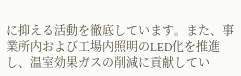に抑える活動を徹底しています。また、事業所内および工場内照明のLED化を推進し、温室効果ガスの削減に貢献してい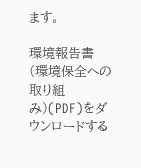ます。

環境報告書(環境保全への取り組み)(PDF)をダウンロードする